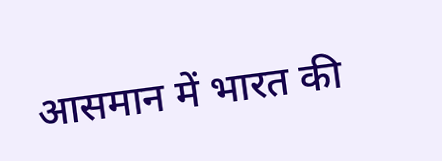आसमान में भारत की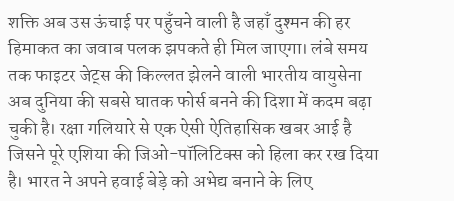शक्ति अब उस ऊंचाई पर पहुँचने वाली है जहाँ दुश्मन की हर हिमाकत का जवाब पलक झपकते ही मिल जाएगा। लंबे समय तक फाइटर जेट्स की किल्लत झेलने वाली भारतीय वायुसेना अब दुनिया की सबसे घातक फोर्स बनने की दिशा में कदम बढ़ा चुकी है। रक्षा गलियारे से एक ऐसी ऐतिहासिक खबर आई है जिसने पूरे एशिया की जिओ-पॉलिटिक्स को हिला कर रख दिया है। भारत ने अपने हवाई बेड़े को अभेद्य बनाने के लिए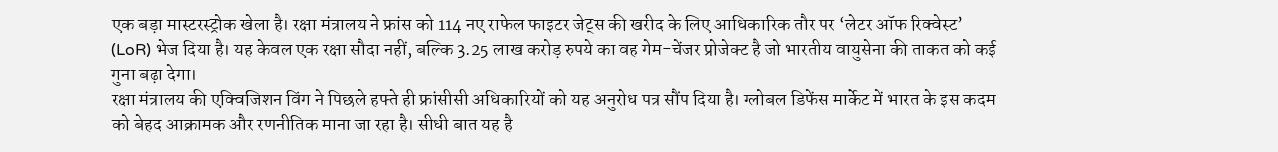एक बड़ा मास्टरस्ट्रोक खेला है। रक्षा मंत्रालय ने फ्रांस को 114 नए राफेल फाइटर जेट्स की खरीद के लिए आधिकारिक तौर पर ‘लेटर ऑफ रिक्वेस्ट’ (LoR) भेज दिया है। यह केवल एक रक्षा सौदा नहीं, बल्कि 3.25 लाख करोड़ रुपये का वह गेम-चेंजर प्रोजेक्ट है जो भारतीय वायुसेना की ताकत को कई गुना बढ़ा देगा।
रक्षा मंत्रालय की एक्विजिशन विंग ने पिछले हफ्ते ही फ्रांसीसी अधिकारियों को यह अनुरोध पत्र सौंप दिया है। ग्लोबल डिफेंस मार्केट में भारत के इस कदम को बेहद आक्रामक और रणनीतिक माना जा रहा है। सीधी बात यह है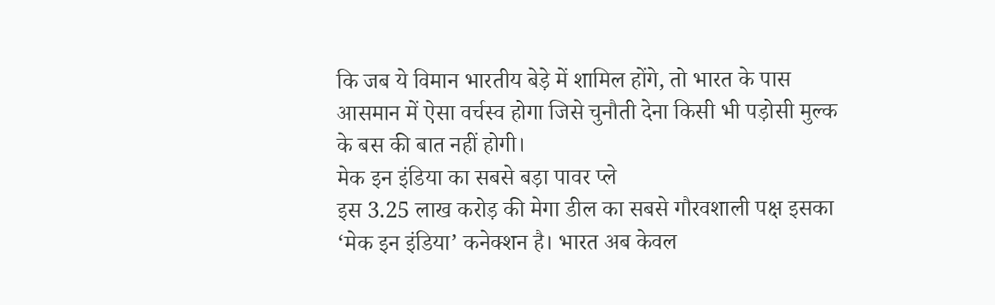कि जब ये विमान भारतीय बेड़े में शामिल होंगे, तो भारत के पास आसमान में ऐसा वर्चस्व होगा जिसे चुनौती देना किसी भी पड़ोसी मुल्क के बस की बात नहीं होगी।
मेक इन इंडिया का सबसे बड़ा पावर प्ले
इस 3.25 लाख करोड़ की मेगा डील का सबसे गौरवशाली पक्ष इसका ‘मेक इन इंडिया’ कनेक्शन है। भारत अब केवल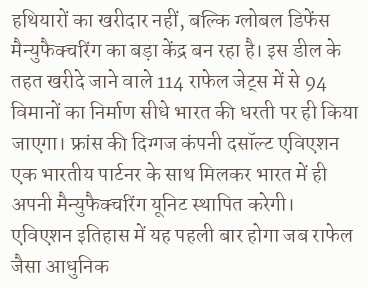हथियारों का खरीदार नहीं, बल्कि ग्लोबल डिफेंस मैन्युफैक्चरिंग का बड़ा केंद्र बन रहा है। इस डील के तहत खरीदे जाने वाले 114 राफेल जेट्स में से 94 विमानों का निर्माण सीधे भारत की धरती पर ही किया जाएगा। फ्रांस की दिग्गज कंपनी दसॉल्ट एविएशन एक भारतीय पार्टनर के साथ मिलकर भारत में ही अपनी मैन्युफैक्चरिंग यूनिट स्थापित करेगी।
एविएशन इतिहास में यह पहली बार होगा जब राफेल जैसा आधुनिक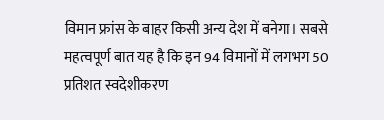विमान फ्रांस के बाहर किसी अन्य देश में बनेगा। सबसे महत्वपूर्ण बात यह है कि इन 94 विमानों में लगभग 50 प्रतिशत स्वदेशीकरण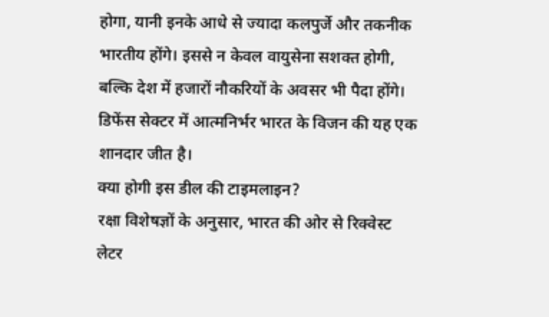होगा, यानी इनके आधे से ज्यादा कलपुर्जे और तकनीक भारतीय होंगे। इससे न केवल वायुसेना सशक्त होगी, बल्कि देश में हजारों नौकरियों के अवसर भी पैदा होंगे। डिफेंस सेक्टर में आत्मनिर्भर भारत के विजन की यह एक शानदार जीत है।
क्या होगी इस डील की टाइमलाइन?
रक्षा विशेषज्ञों के अनुसार, भारत की ओर से रिक्वेस्ट लेटर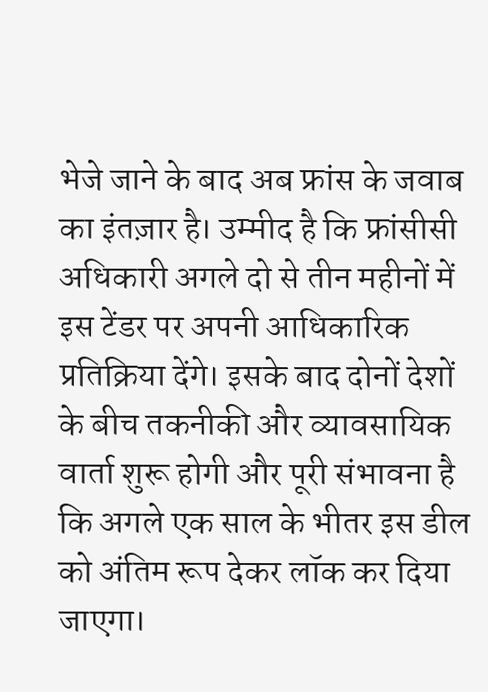भेजे जाने के बाद अब फ्रांस के जवाब का इंतज़ार है। उम्मीद है कि फ्रांसीसी अधिकारी अगले दो से तीन महीनों में इस टेंडर पर अपनी आधिकारिक प्रतिक्रिया देंगे। इसके बाद दोनों देशों के बीच तकनीकी और व्यावसायिक वार्ता शुरू होगी और पूरी संभावना है कि अगले एक साल के भीतर इस डील को अंतिम रूप देकर लॉक कर दिया जाएगा।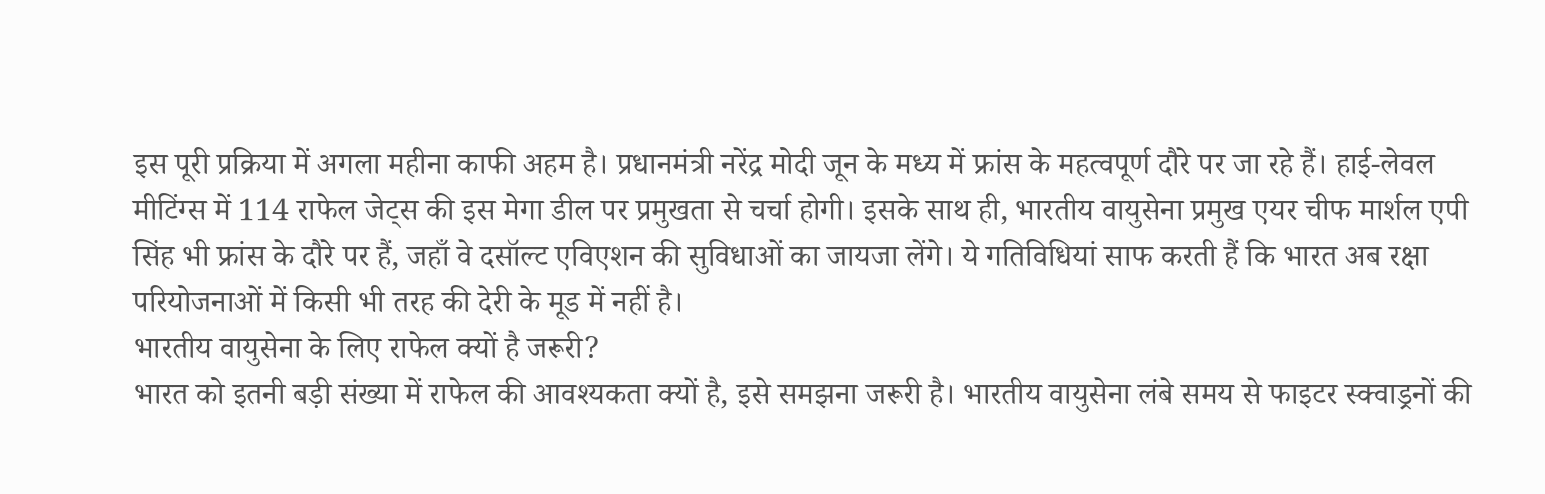इस पूरी प्रक्रिया में अगला महीना काफी अहम है। प्रधानमंत्री नरेंद्र मोदी जून के मध्य में फ्रांस के महत्वपूर्ण दौरे पर जा रहे हैं। हाई-लेवल मीटिंग्स में 114 राफेल जेट्स की इस मेगा डील पर प्रमुखता से चर्चा होगी। इसके साथ ही, भारतीय वायुसेना प्रमुख एयर चीफ मार्शल एपी सिंह भी फ्रांस के दौरे पर हैं, जहाँ वे दसॉल्ट एविएशन की सुविधाओं का जायजा लेंगे। ये गतिविधियां साफ करती हैं कि भारत अब रक्षा परियोजनाओं में किसी भी तरह की देरी के मूड में नहीं है।
भारतीय वायुसेना के लिए राफेल क्यों है जरूरी?
भारत को इतनी बड़ी संख्या में राफेल की आवश्यकता क्यों है, इसे समझना जरूरी है। भारतीय वायुसेना लंबे समय से फाइटर स्क्वाड्रनों की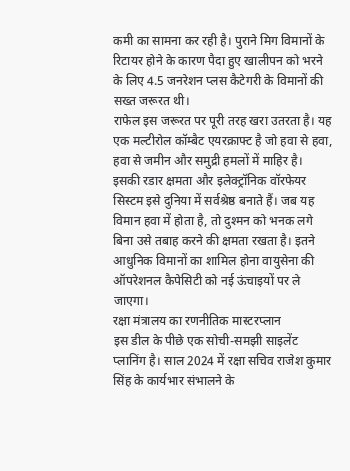कमी का सामना कर रही है। पुराने मिग विमानों के रिटायर होने के कारण पैदा हुए खालीपन को भरने के लिए 4.5 जनरेशन प्लस कैटेगरी के विमानों की सख्त जरूरत थी।
राफेल इस जरूरत पर पूरी तरह खरा उतरता है। यह एक मल्टीरोल कॉम्बैट एयरक्राफ्ट है जो हवा से हवा, हवा से जमीन और समुद्री हमलों में माहिर है। इसकी रडार क्षमता और इलेक्ट्रॉनिक वॉरफेयर सिस्टम इसे दुनिया में सर्वश्रेष्ठ बनाते हैं। जब यह विमान हवा में होता है, तो दुश्मन को भनक लगे बिना उसे तबाह करने की क्षमता रखता है। इतने आधुनिक विमानों का शामिल होना वायुसेना की ऑपरेशनल कैपेसिटी को नई ऊंचाइयों पर ले जाएगा।
रक्षा मंत्रालय का रणनीतिक मास्टरप्लान
इस डील के पीछे एक सोची-समझी साइलेंट प्लानिंग है। साल 2024 में रक्षा सचिव राजेश कुमार सिंह के कार्यभार संभालने के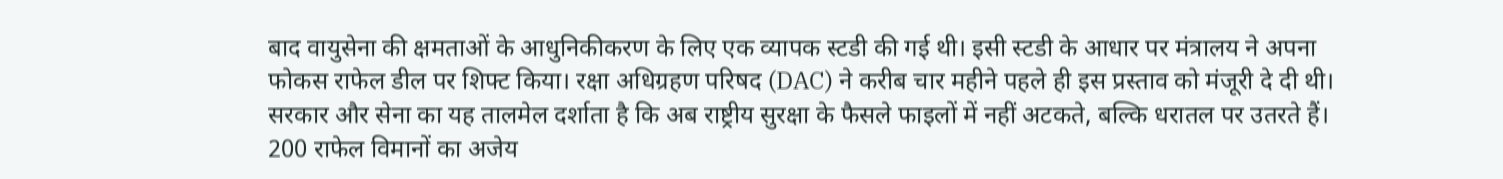बाद वायुसेना की क्षमताओं के आधुनिकीकरण के लिए एक व्यापक स्टडी की गई थी। इसी स्टडी के आधार पर मंत्रालय ने अपना फोकस राफेल डील पर शिफ्ट किया। रक्षा अधिग्रहण परिषद (DAC) ने करीब चार महीने पहले ही इस प्रस्ताव को मंजूरी दे दी थी। सरकार और सेना का यह तालमेल दर्शाता है कि अब राष्ट्रीय सुरक्षा के फैसले फाइलों में नहीं अटकते, बल्कि धरातल पर उतरते हैं।
200 राफेल विमानों का अजेय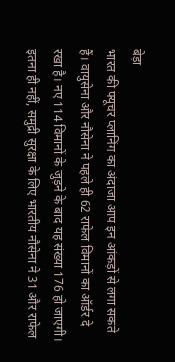बेड़ा
भारत की फ्यूचर प्लानिंग का अंदाजा आप इन आंकड़ों से लगा सकते हैं। वायुसेना और नौसेना ने पहले ही 62 राफेल विमानों का ऑर्डर दे रखा है। नए 114 विमानों के जुड़ने के बाद यह संख्या 176 हो जाएगी।
इतना ही नहीं, समुद्री सुरक्षा के लिए भारतीय नौसेना ने 31 और राफेल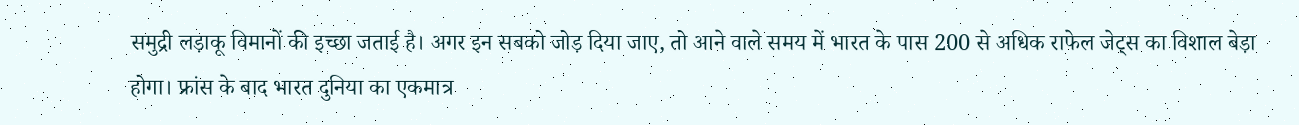समुद्री लड़ाकू विमानों की इच्छा जताई है। अगर इन सबको जोड़ दिया जाए, तो आने वाले समय में भारत के पास 200 से अधिक राफेल जेट्स का विशाल बेड़ा होगा। फ्रांस के बाद भारत दुनिया का एकमात्र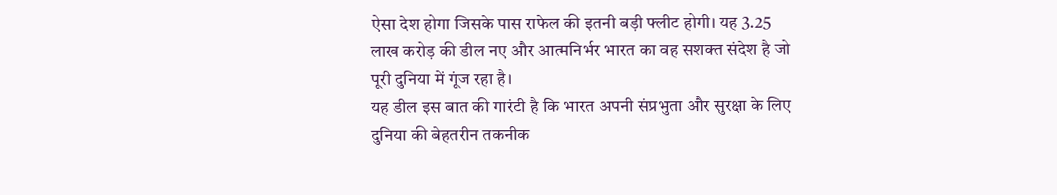ऐसा देश होगा जिसके पास राफेल की इतनी बड़ी फ्लीट होगी। यह 3.25 लाख करोड़ की डील नए और आत्मनिर्भर भारत का वह सशक्त संदेश है जो पूरी दुनिया में गूंज रहा है।
यह डील इस बात की गारंटी है कि भारत अपनी संप्रभुता और सुरक्षा के लिए दुनिया की बेहतरीन तकनीक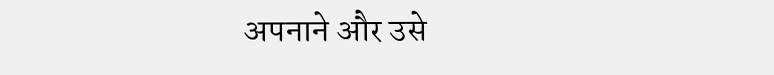अपनाने और उसे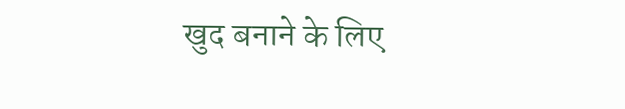खुद बनाने के लिए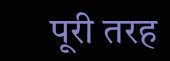पूरी तरह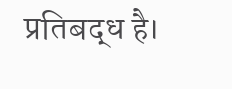प्रतिबद्ध है।